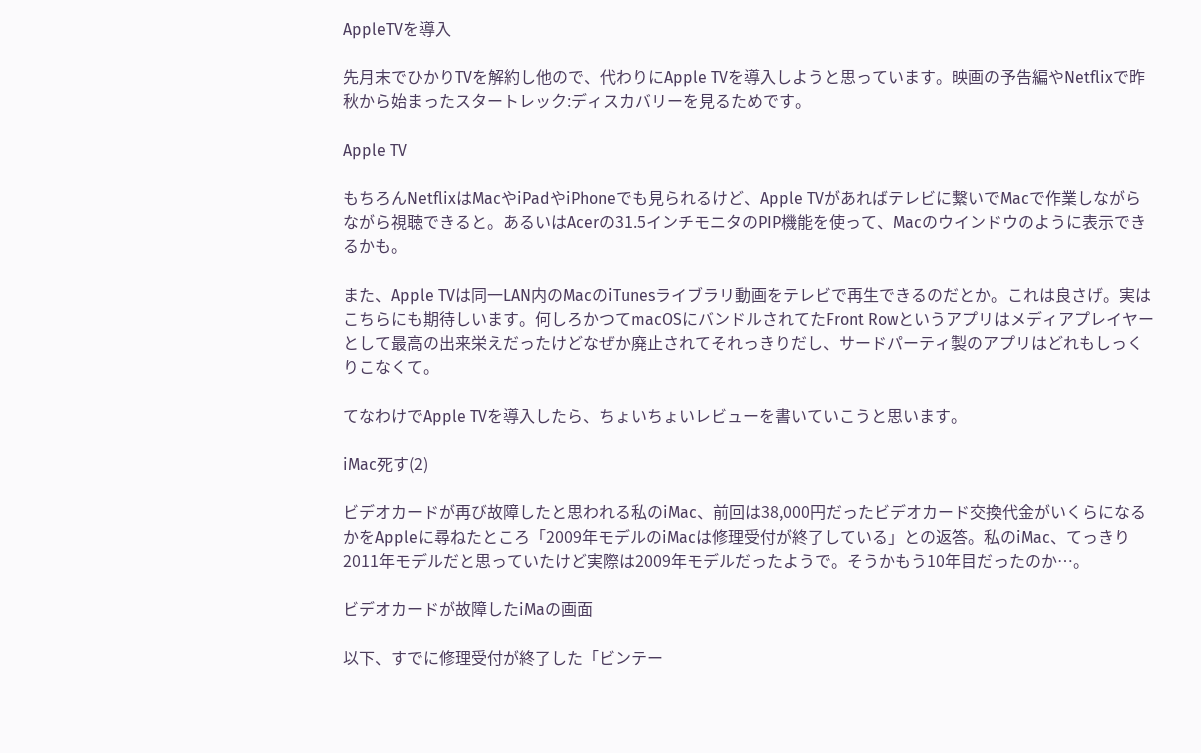AppleTVを導入

先月末でひかりTVを解約し他ので、代わりにApple TVを導入しようと思っています。映画の予告編やNetflixで昨秋から始まったスタートレック:ディスカバリーを見るためです。

Apple TV

もちろんNetflixはMacやiPadやiPhoneでも見られるけど、Apple TVがあればテレビに繋いでMacで作業しながらながら視聴できると。あるいはAcerの31.5インチモニタのPIP機能を使って、Macのウインドウのように表示できるかも。

また、Apple TVは同一LAN内のMacのiTunesライブラリ動画をテレビで再生できるのだとか。これは良さげ。実はこちらにも期待しいます。何しろかつてmacOSにバンドルされてたFront Rowというアプリはメディアプレイヤーとして最高の出来栄えだったけどなぜか廃止されてそれっきりだし、サードパーティ製のアプリはどれもしっくりこなくて。

てなわけでApple TVを導入したら、ちょいちょいレビューを書いていこうと思います。

iMac死す(2)

ビデオカードが再び故障したと思われる私のiMac、前回は38,000円だったビデオカード交換代金がいくらになるかをAppleに尋ねたところ「2009年モデルのiMacは修理受付が終了している」との返答。私のiMac、てっきり2011年モデルだと思っていたけど実際は2009年モデルだったようで。そうかもう10年目だったのか…。

ビデオカードが故障したiMaの画面

以下、すでに修理受付が終了した「ビンテー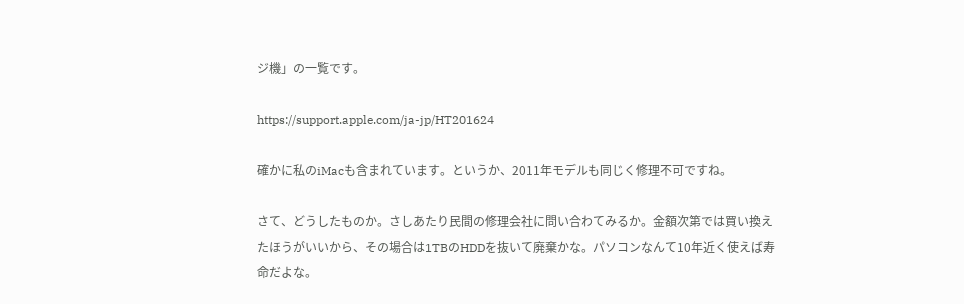ジ機」の一覧です。

https://support.apple.com/ja-jp/HT201624

確かに私のiMacも含まれています。というか、2011年モデルも同じく修理不可ですね。

さて、どうしたものか。さしあたり民間の修理会社に問い合わてみるか。金額次第では買い換えたほうがいいから、その場合は1TBのHDDを抜いて廃棄かな。パソコンなんて10年近く使えば寿命だよな。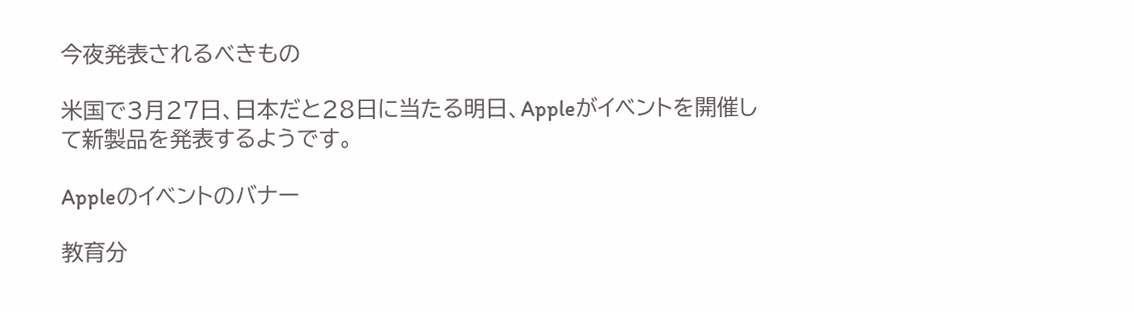今夜発表されるべきもの

米国で3月27日、日本だと28日に当たる明日、Appleがイベントを開催して新製品を発表するようです。

Appleのイベントのバナー

教育分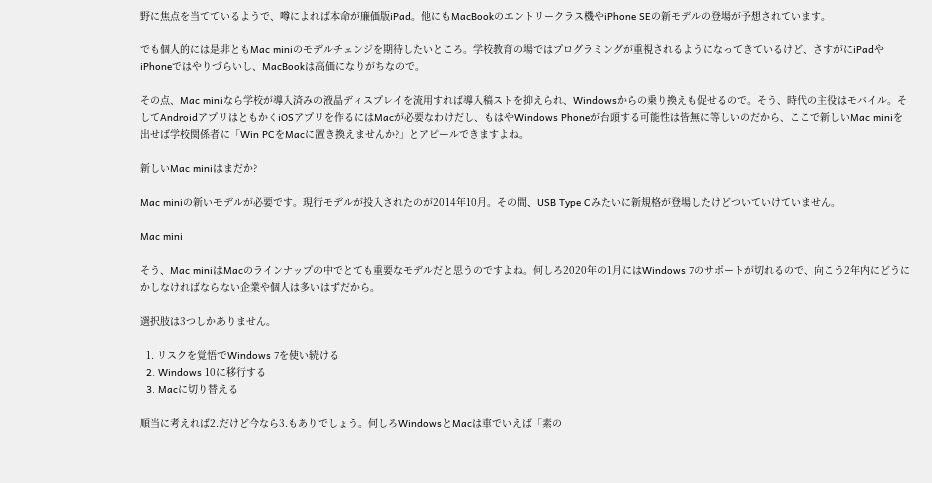野に焦点を当てているようで、噂によれば本命が廉価版iPad。他にもMacBookのエントリークラス機やiPhone SEの新モデルの登場が予想されています。

でも個人的には是非ともMac miniのモデルチェンジを期待したいところ。学校教育の場ではプログラミングが重視されるようになってきているけど、さすがにiPadやiPhoneではやりづらいし、MacBookは高価になりがちなので。

その点、Mac miniなら学校が導入済みの液晶ディスプレイを流用すれば導入稿ストを抑えられ、Windowsからの乗り換えも促せるので。そう、時代の主役はモバイル。そしてAndroidアプリはともかくiOSアプリを作るにはMacが必要なわけだし、もはやWindows Phoneが台頭する可能性は皆無に等しいのだから、ここで新しいMac miniを出せば学校関係者に「Win PCをMacに置き換えませんか?」とアピールできますよね。

新しいMac miniはまだか?

Mac miniの新いモデルが必要です。現行モデルが投入されたのが2014年10月。その間、USB Type Cみたいに新規格が登場したけどついていけていません。

Mac mini

そう、Mac miniはMacのラインナップの中でとても重要なモデルだと思うのですよね。何しろ2020年の1月にはWindows 7のサポートが切れるので、向こう2年内にどうにかしなければならない企業や個人は多いはずだから。

選択肢は3つしかありません。

  1. リスクを覚悟でWindows 7を使い続ける
  2. Windows 10に移行する
  3. Macに切り替える

順当に考えれば2.だけど今なら3.もありでしょう。何しろWindowsとMacは車でいえば「素の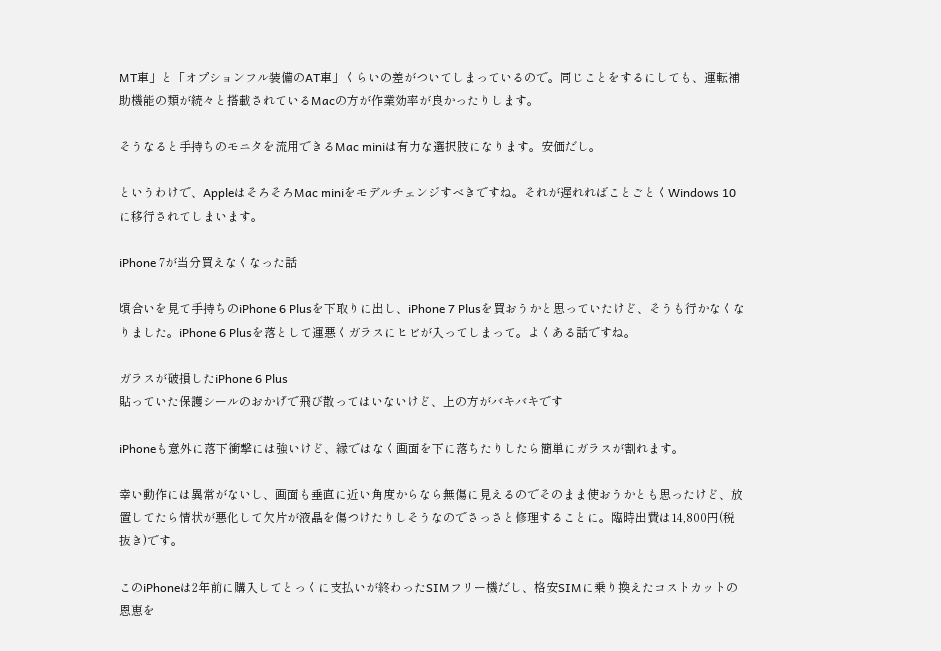MT車」と「オプションフル装備のAT車」くらいの差がついてしまっているので。同じことをするにしても、運転補助機能の類が続々と搭載されているMacの方が作業効率が良かったりします。

そうなると手持ちのモニタを流用できるMac miniは有力な選択肢になります。安価だし。

というわけで、AppleはそろそろMac miniをモデルチェンジすべきですね。それが遅れればことごとくWindows 10に移行されてしまいます。

iPhone 7が当分買えなくなった話

頃合いを見て手持ちのiPhone 6 Plusを下取りに出し、iPhone 7 Plusを買おうかと思っていたけど、そうも行かなくなりました。iPhone 6 Plusを落として運悪くガラスにヒビが入ってしまって。よくある話ですね。

ガラスが破損したiPhone 6 Plus
貼っていた保護シールのおかげで飛び散ってはいないけど、上の方がバキバキです

iPhoneも意外に落下衝撃には強いけど、縁ではなく画面を下に落ちたりしたら簡単にガラスが割れます。

幸い動作には異常がないし、画面も垂直に近い角度からなら無傷に見えるのでそのまま使おうかとも思ったけど、放置してたら情状が悪化して欠片が液晶を傷つけたりしそうなのでさっさと修理することに。臨時出費は14,800円(税抜き)です。

このiPhoneは2年前に購入してとっくに支払いが終わったSIMフリー機だし、格安SIMに乗り換えたコストカットの恩恵を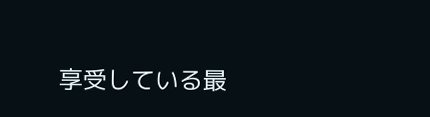享受している最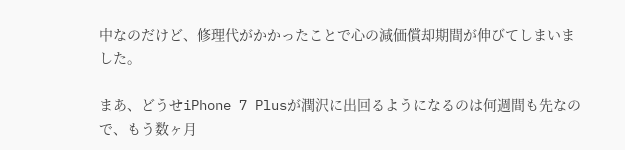中なのだけど、修理代がかかったことで心の減価償却期間が伸びてしまいました。

まあ、どうせiPhone 7 Plusが潤沢に出回るようになるのは何週間も先なので、もう数ヶ月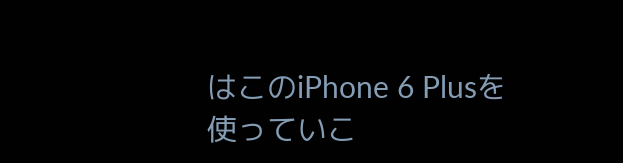はこのiPhone 6 Plusを使っていこ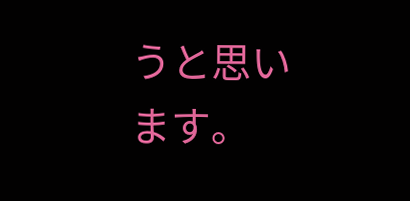うと思います。